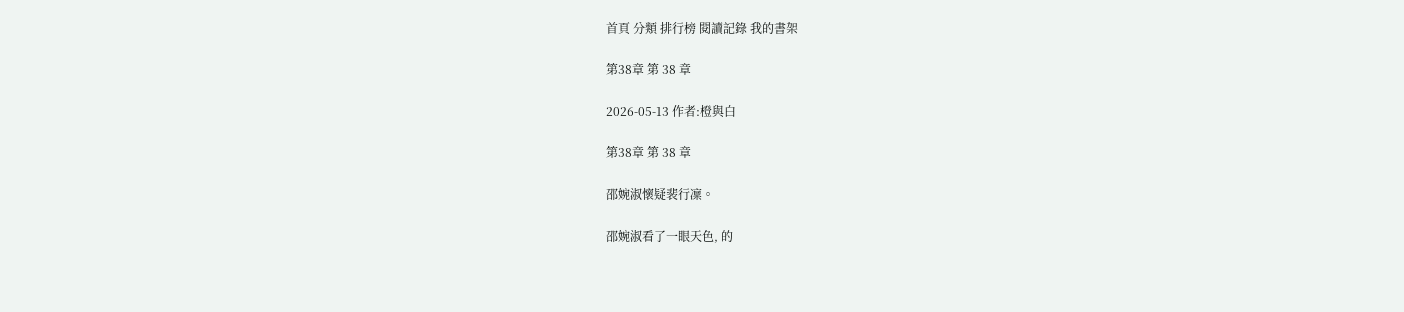首頁 分類 排行榜 閱讀記錄 我的書架

第38章 第 38 章

2026-05-13 作者:橙與白

第38章 第 38 章

邵婉淑懷疑裴行凜。

邵婉淑看了一眼天色, 的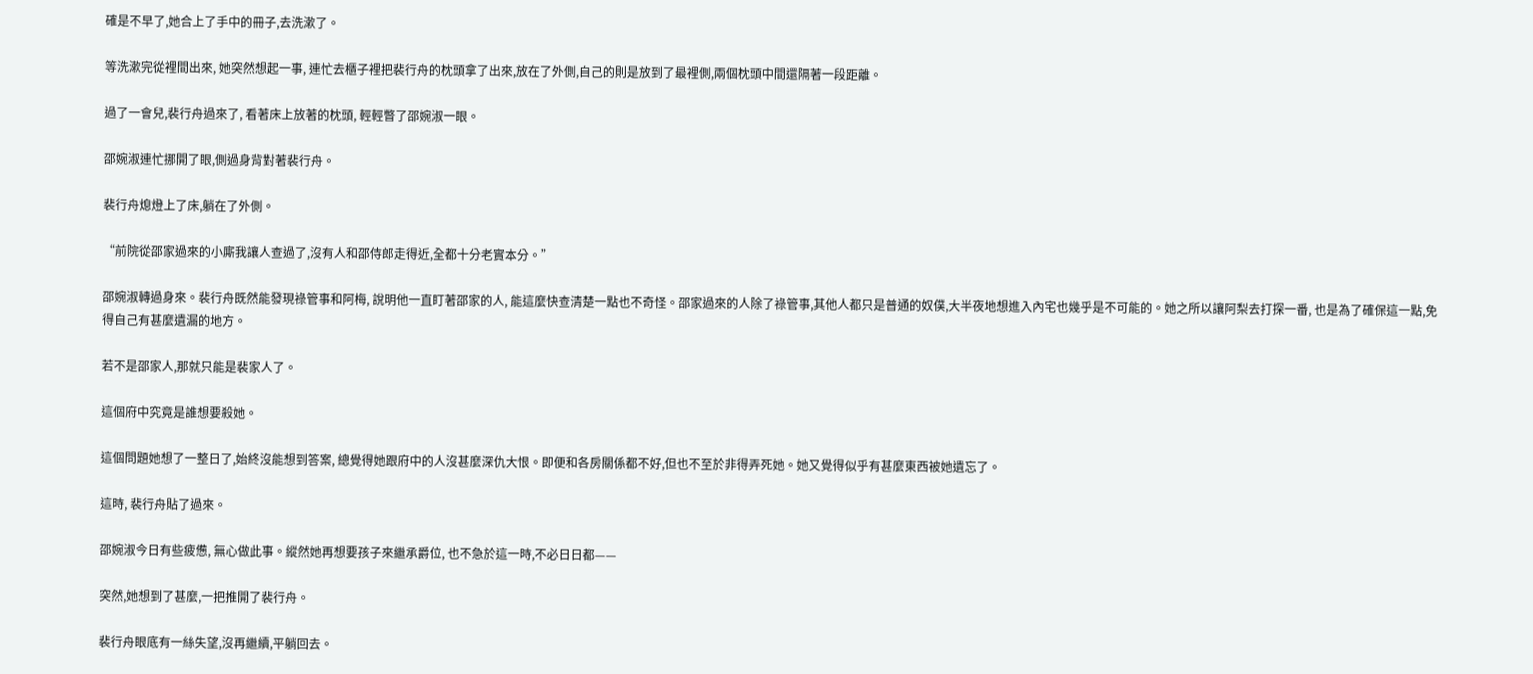確是不早了,她合上了手中的冊子,去洗漱了。

等洗漱完從裡間出來, 她突然想起一事, 連忙去櫃子裡把裴行舟的枕頭拿了出來,放在了外側,自己的則是放到了最裡側,兩個枕頭中間還隔著一段距離。

過了一會兒,裴行舟過來了, 看著床上放著的枕頭, 輕輕瞥了邵婉淑一眼。

邵婉淑連忙挪開了眼,側過身背對著裴行舟。

裴行舟熄燈上了床,躺在了外側。

“前院從邵家過來的小廝我讓人查過了,沒有人和邵侍郎走得近,全都十分老實本分。”

邵婉淑轉過身來。裴行舟既然能發現祿管事和阿梅, 說明他一直盯著邵家的人, 能這麼快查清楚一點也不奇怪。邵家過來的人除了祿管事,其他人都只是普通的奴僕,大半夜地想進入內宅也幾乎是不可能的。她之所以讓阿梨去打探一番, 也是為了確保這一點,免得自己有甚麼遺漏的地方。

若不是邵家人,那就只能是裴家人了。

這個府中究竟是誰想要殺她。

這個問題她想了一整日了,始終沒能想到答案, 總覺得她跟府中的人沒甚麼深仇大恨。即便和各房關係都不好,但也不至於非得弄死她。她又覺得似乎有甚麼東西被她遺忘了。

這時, 裴行舟貼了過來。

邵婉淑今日有些疲憊, 無心做此事。縱然她再想要孩子來繼承爵位, 也不急於這一時,不必日日都——

突然,她想到了甚麼,一把推開了裴行舟。

裴行舟眼底有一絲失望,沒再繼續,平躺回去。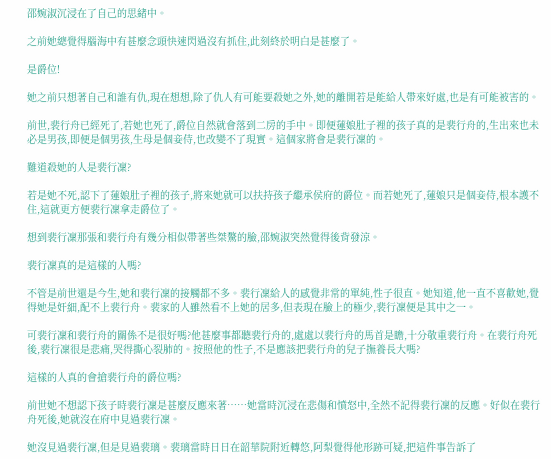邵婉淑沉浸在了自己的思緒中。

之前她總覺得腦海中有甚麼念頭快速閃過沒有抓住,此刻終於明白是甚麼了。

是爵位!

她之前只想著自己和誰有仇,現在想想,除了仇人有可能要殺她之外,她的離開若是能給人帶來好處,也是有可能被害的。

前世,裴行舟已經死了,若她也死了,爵位自然就會落到二房的手中。即便蓮娘肚子裡的孩子真的是裴行舟的,生出來也未必是男孩,即便是個男孩,生母是個妾侍,也改變不了現實。這個家將會是裴行凜的。

難道殺她的人是裴行凜?

若是她不死,認下了蓮娘肚子裡的孩子,將來她就可以扶持孩子繼承侯府的爵位。而若她死了,蓮娘只是個妾侍,根本護不住,這就更方便裴行凜拿走爵位了。

想到裴行凜那張和裴行舟有幾分相似帶著些桀驁的臉,邵婉淑突然覺得後背發涼。

裴行凜真的是這樣的人嗎?

不管是前世還是今生,她和裴行凜的接觸都不多。裴行凜給人的感覺非常的單純,性子很直。她知道,他一直不喜歡她,覺得她是奸細,配不上裴行舟。裴家的人雖然看不上她的居多,但表現在臉上的極少,裴行凜便是其中之一。

可裴行凜和裴行舟的關係不是很好嗎?他甚麼事都聽裴行舟的,處處以裴行舟的馬首是瞻,十分敬重裴行舟。在裴行舟死後,裴行凜很是悲痛,哭得撕心裂肺的。按照他的性子,不是應該把裴行舟的兒子撫養長大嗎?

這樣的人真的會搶裴行舟的爵位嗎?

前世她不想認下孩子時裴行凜是甚麼反應來著……她當時沉浸在悲傷和憤怒中,全然不記得裴行凜的反應。好似在裴行舟死後,她就沒在府中見過裴行凜。

她沒見過裴行凜,但是見過裴璃。裴璃當時日日在韶華院附近轉悠,阿梨覺得他形跡可疑,把這件事告訴了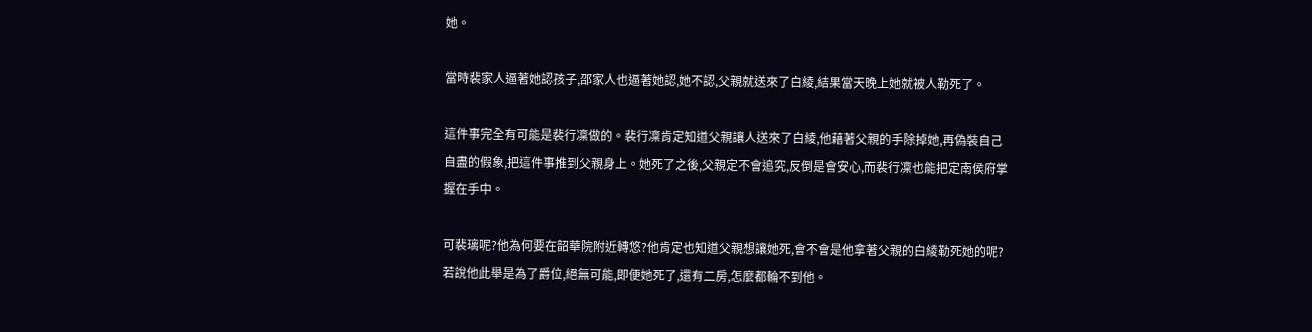她。

當時裴家人逼著她認孩子,邵家人也逼著她認,她不認,父親就送來了白綾,結果當天晚上她就被人勒死了。

這件事完全有可能是裴行凜做的。裴行凜肯定知道父親讓人送來了白綾,他藉著父親的手除掉她,再偽裝自己自盡的假象,把這件事推到父親身上。她死了之後,父親定不會追究,反倒是會安心,而裴行凜也能把定南侯府掌握在手中。

可裴璃呢?他為何要在韶華院附近轉悠?他肯定也知道父親想讓她死,會不會是他拿著父親的白綾勒死她的呢?若說他此舉是為了爵位,絕無可能,即便她死了,還有二房,怎麼都輪不到他。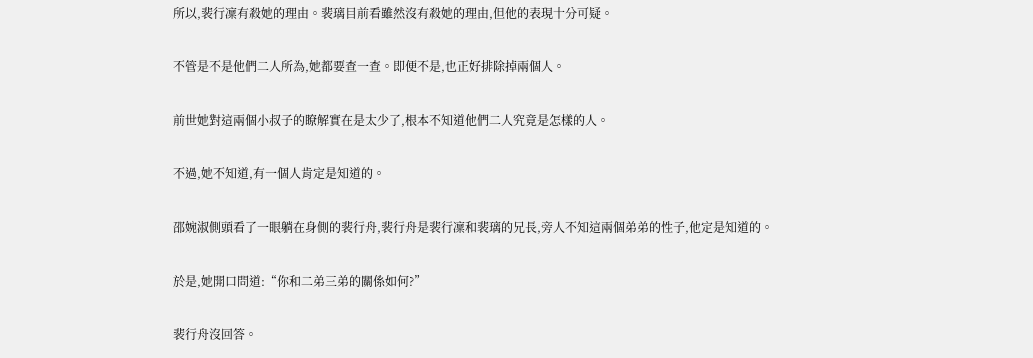所以,裴行凜有殺她的理由。裴璃目前看雖然沒有殺她的理由,但他的表現十分可疑。

不管是不是他們二人所為,她都要查一查。即便不是,也正好排除掉兩個人。

前世她對這兩個小叔子的瞭解實在是太少了,根本不知道他們二人究竟是怎樣的人。

不過,她不知道,有一個人肯定是知道的。

邵婉淑側頭看了一眼躺在身側的裴行舟,裴行舟是裴行凜和裴璃的兄長,旁人不知這兩個弟弟的性子,他定是知道的。

於是,她開口問道:“你和二弟三弟的關係如何?”

裴行舟沒回答。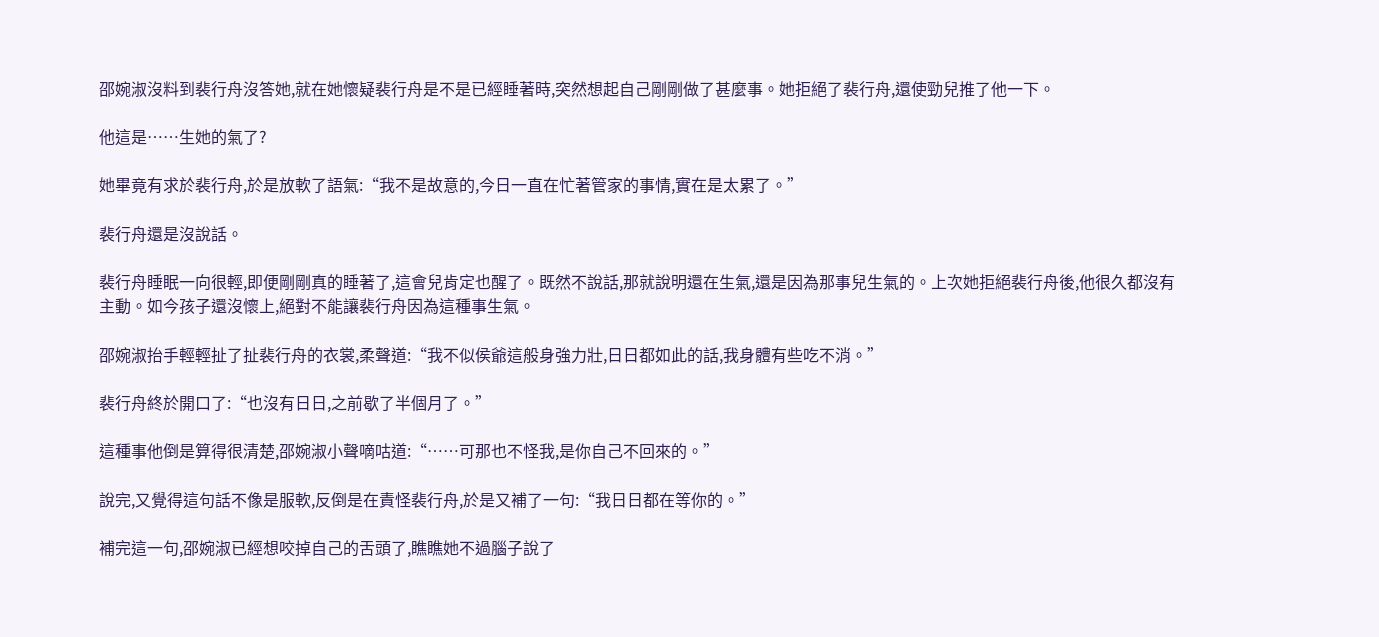邵婉淑沒料到裴行舟沒答她,就在她懷疑裴行舟是不是已經睡著時,突然想起自己剛剛做了甚麼事。她拒絕了裴行舟,還使勁兒推了他一下。

他這是……生她的氣了?

她畢竟有求於裴行舟,於是放軟了語氣:“我不是故意的,今日一直在忙著管家的事情,實在是太累了。”

裴行舟還是沒說話。

裴行舟睡眠一向很輕,即便剛剛真的睡著了,這會兒肯定也醒了。既然不說話,那就說明還在生氣,還是因為那事兒生氣的。上次她拒絕裴行舟後,他很久都沒有主動。如今孩子還沒懷上,絕對不能讓裴行舟因為這種事生氣。

邵婉淑抬手輕輕扯了扯裴行舟的衣裳,柔聲道:“我不似侯爺這般身強力壯,日日都如此的話,我身體有些吃不消。”

裴行舟終於開口了:“也沒有日日,之前歇了半個月了。”

這種事他倒是算得很清楚,邵婉淑小聲嘀咕道:“……可那也不怪我,是你自己不回來的。”

說完,又覺得這句話不像是服軟,反倒是在責怪裴行舟,於是又補了一句:“我日日都在等你的。”

補完這一句,邵婉淑已經想咬掉自己的舌頭了,瞧瞧她不過腦子說了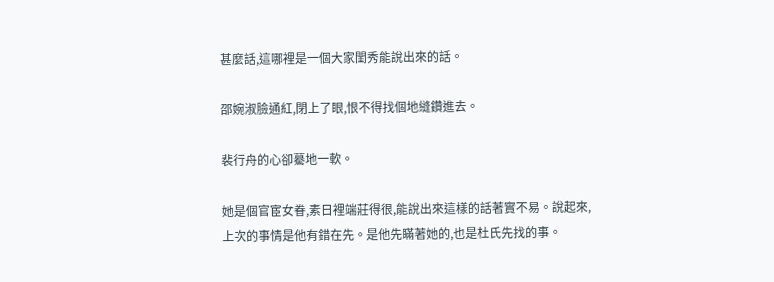甚麼話,這哪裡是一個大家閨秀能說出來的話。

邵婉淑臉通紅,閉上了眼,恨不得找個地縫鑽進去。

裴行舟的心卻驀地一軟。

她是個官宦女眷,素日裡端莊得很,能說出來這樣的話著實不易。說起來,上次的事情是他有錯在先。是他先瞞著她的,也是杜氏先找的事。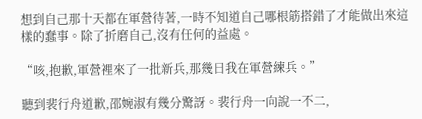想到自己那十天都在軍營待著,一時不知道自己哪根筋搭錯了才能做出來這樣的蠢事。除了折磨自己,沒有任何的益處。

“咳,抱歉,軍營裡來了一批新兵,那幾日我在軍營練兵。”

聽到裴行舟道歉,邵婉淑有幾分驚訝。裴行舟一向說一不二,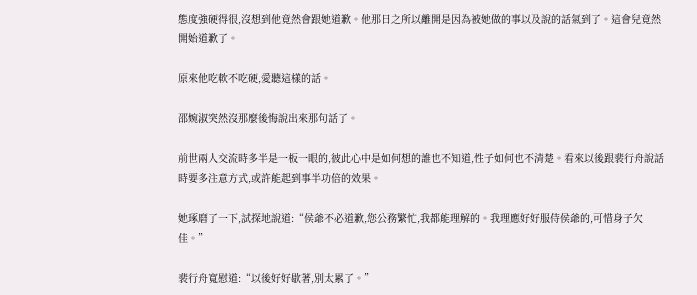態度強硬得很,沒想到他竟然會跟她道歉。他那日之所以離開是因為被她做的事以及說的話氣到了。這會兒竟然開始道歉了。

原來他吃軟不吃硬,愛聽這樣的話。

邵婉淑突然沒那麼後悔說出來那句話了。

前世兩人交流時多半是一板一眼的,彼此心中是如何想的誰也不知道,性子如何也不清楚。看來以後跟裴行舟說話時要多注意方式,或許能起到事半功倍的效果。

她琢磨了一下,試探地說道:“侯爺不必道歉,您公務繁忙,我都能理解的。我理應好好服侍侯爺的,可惜身子欠佳。”

裴行舟寬慰道:“以後好好歇著,別太累了。”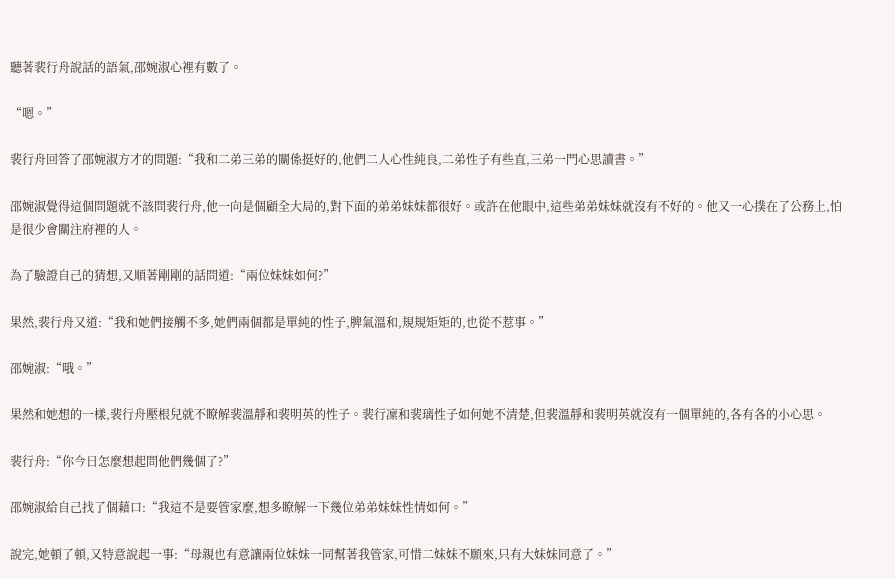聽著裴行舟說話的語氣,邵婉淑心裡有數了。

“嗯。”

裴行舟回答了邵婉淑方才的問題:“我和二弟三弟的關係挺好的,他們二人心性純良,二弟性子有些直,三弟一門心思讀書。”

邵婉淑覺得這個問題就不該問裴行舟,他一向是個顧全大局的,對下面的弟弟妹妹都很好。或許在他眼中,這些弟弟妹妹就沒有不好的。他又一心撲在了公務上,怕是很少會關注府裡的人。

為了驗證自己的猜想,又順著剛剛的話問道:“兩位妹妹如何?”

果然,裴行舟又道:“我和她們接觸不多,她們兩個都是單純的性子,脾氣溫和,規規矩矩的,也從不惹事。”

邵婉淑:“哦。”

果然和她想的一樣,裴行舟壓根兒就不瞭解裴溫靜和裴明英的性子。裴行凜和裴璃性子如何她不清楚,但裴溫靜和裴明英就沒有一個單純的,各有各的小心思。

裴行舟:“你今日怎麼想起問他們幾個了?”

邵婉淑給自己找了個藉口:“我這不是要管家麼,想多瞭解一下幾位弟弟妹妹性情如何。”

說完,她頓了頓,又特意說起一事:“母親也有意讓兩位妹妹一同幫著我管家,可惜二妹妹不願來,只有大妹妹同意了。”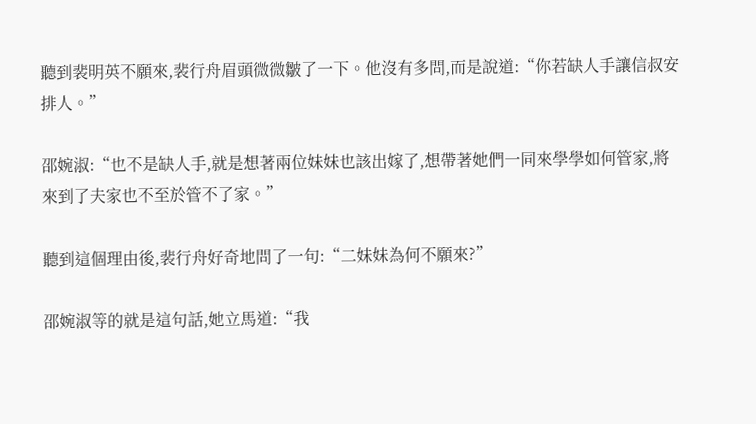聽到裴明英不願來,裴行舟眉頭微微皺了一下。他沒有多問,而是說道:“你若缺人手讓信叔安排人。”

邵婉淑:“也不是缺人手,就是想著兩位妹妹也該出嫁了,想帶著她們一同來學學如何管家,將來到了夫家也不至於管不了家。”

聽到這個理由後,裴行舟好奇地問了一句:“二妹妹為何不願來?”

邵婉淑等的就是這句話,她立馬道:“我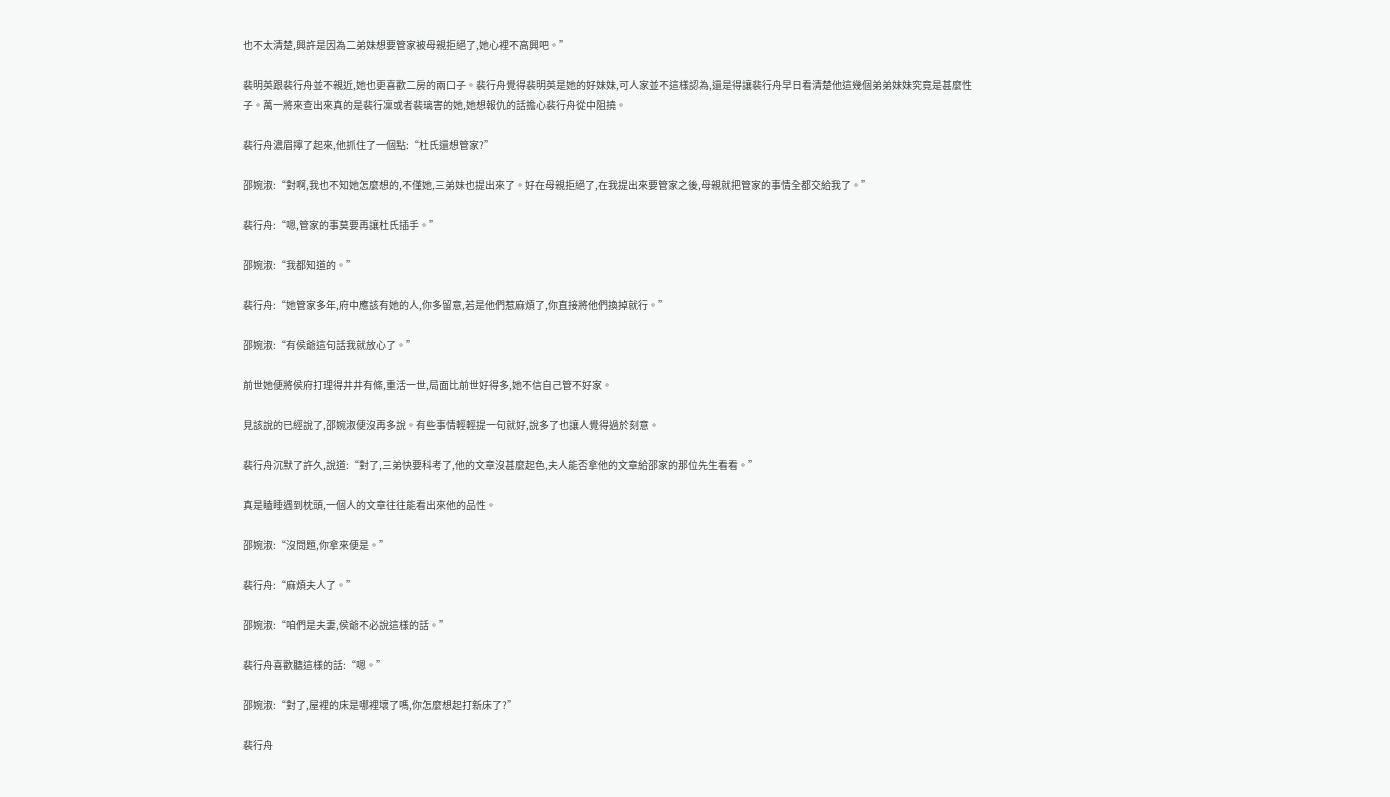也不太清楚,興許是因為二弟妹想要管家被母親拒絕了,她心裡不高興吧。”

裴明英跟裴行舟並不親近,她也更喜歡二房的兩口子。裴行舟覺得裴明英是她的好妹妹,可人家並不這樣認為,還是得讓裴行舟早日看清楚他這幾個弟弟妹妹究竟是甚麼性子。萬一將來查出來真的是裴行凜或者裴璃害的她,她想報仇的話擔心裴行舟從中阻撓。

裴行舟濃眉擰了起來,他抓住了一個點:“杜氏還想管家?”

邵婉淑:“對啊,我也不知她怎麼想的,不僅她,三弟妹也提出來了。好在母親拒絕了,在我提出來要管家之後,母親就把管家的事情全都交給我了。”

裴行舟:“嗯,管家的事莫要再讓杜氏插手。”

邵婉淑:“我都知道的。”

裴行舟:“她管家多年,府中應該有她的人,你多留意,若是他們惹麻煩了,你直接將他們換掉就行。”

邵婉淑:“有侯爺這句話我就放心了。”

前世她便將侯府打理得井井有條,重活一世,局面比前世好得多,她不信自己管不好家。

見該說的已經說了,邵婉淑便沒再多說。有些事情輕輕提一句就好,說多了也讓人覺得過於刻意。

裴行舟沉默了許久,說道:“對了,三弟快要科考了,他的文章沒甚麼起色,夫人能否拿他的文章給邵家的那位先生看看。”

真是瞌睡遇到枕頭,一個人的文章往往能看出來他的品性。

邵婉淑:“沒問題,你拿來便是。”

裴行舟:“麻煩夫人了。”

邵婉淑:“咱們是夫妻,侯爺不必說這樣的話。”

裴行舟喜歡聽這樣的話:“嗯。”

邵婉淑:“對了,屋裡的床是哪裡壞了嗎,你怎麼想起打新床了?”

裴行舟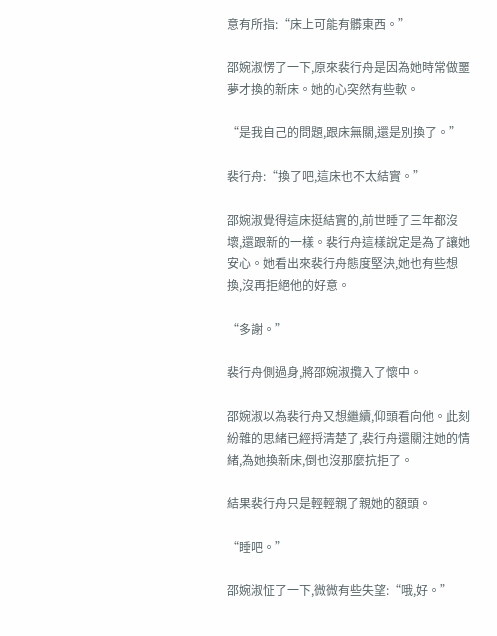意有所指:“床上可能有髒東西。”

邵婉淑愣了一下,原來裴行舟是因為她時常做噩夢才換的新床。她的心突然有些軟。

“是我自己的問題,跟床無關,還是別換了。”

裴行舟:“換了吧,這床也不太結實。”

邵婉淑覺得這床挺結實的,前世睡了三年都沒壞,還跟新的一樣。裴行舟這樣說定是為了讓她安心。她看出來裴行舟態度堅決,她也有些想換,沒再拒絕他的好意。

“多謝。”

裴行舟側過身,將邵婉淑攬入了懷中。

邵婉淑以為裴行舟又想繼續,仰頭看向他。此刻紛雜的思緒已經捋清楚了,裴行舟還關注她的情緒,為她換新床,倒也沒那麼抗拒了。

結果裴行舟只是輕輕親了親她的額頭。

“睡吧。”

邵婉淑怔了一下,微微有些失望:“哦,好。”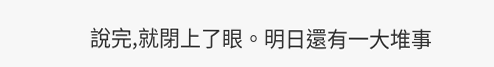說完,就閉上了眼。明日還有一大堆事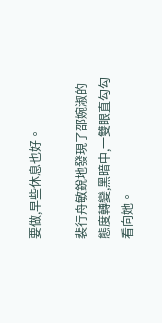要做,早些休息也好。

裴行舟敏銳地發現了邵婉淑的態度轉變,黑暗中,一雙眼直勾勾看向她。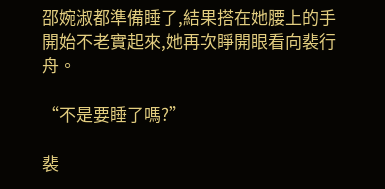邵婉淑都準備睡了,結果搭在她腰上的手開始不老實起來,她再次睜開眼看向裴行舟。

“不是要睡了嗎?”

裴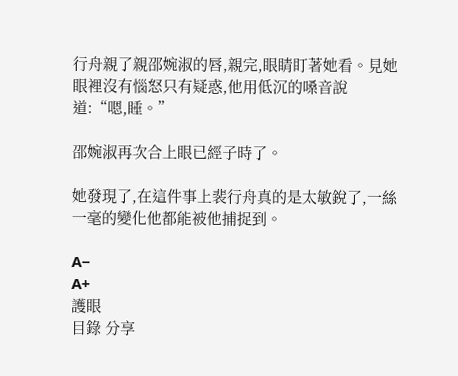行舟親了親邵婉淑的唇,親完,眼睛盯著她看。見她眼裡沒有惱怒只有疑惑,他用低沉的嗓音說道:“嗯,睡。”

邵婉淑再次合上眼已經子時了。

她發現了,在這件事上裴行舟真的是太敏銳了,一絲一毫的變化他都能被他捕捉到。

A−
A+
護眼
目錄 分享